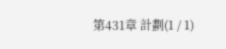第431章 計劃(1 / 1)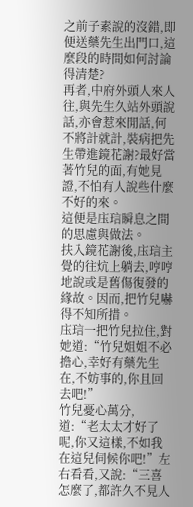之前子素說的沒錯,即便送藥先生出門口,這麼段的時間如何討論得清楚?
再者,中府外頭人來人往,與先生久站外頭說話,亦會惹來閒話,何不將計就計,裝病把先生帶進鏡花謝?最好當著竹兒的面,有她見證,不怕有人說些什麼不好的來。
這便是庒琂瞬息之間的思慮與做法。
扶入鏡花謝後,庒琂主覺的往炕上躺去,哼哼地說或是舊傷復發的緣故。因而,把竹兒嚇得不知所措。
庒琂一把竹兒拉住,對她道:“竹兒姐姐不必擔心,幸好有藥先生在,不妨事的,你且回去吧!”
竹兒憂心萬分,道:“老太太才好了呢,你又這樣,不如我在這兒伺候你吧!”左右看看,又說:“三喜怎麼了,都許久不見人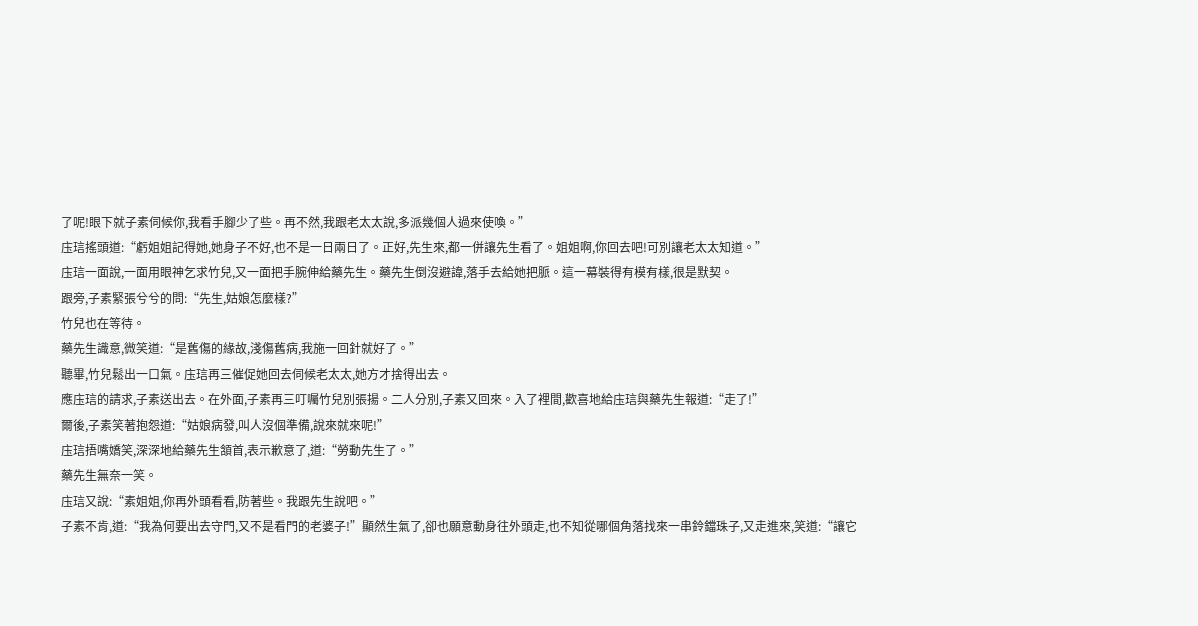了呢!眼下就子素伺候你,我看手腳少了些。再不然,我跟老太太說,多派幾個人過來使喚。”
庒琂搖頭道:“虧姐姐記得她,她身子不好,也不是一日兩日了。正好,先生來,都一併讓先生看了。姐姐啊,你回去吧!可別讓老太太知道。”
庒琂一面說,一面用眼神乞求竹兒,又一面把手腕伸給藥先生。藥先生倒沒避諱,落手去給她把脈。這一幕裝得有模有樣,很是默契。
跟旁,子素緊張兮兮的問:“先生,姑娘怎麼樣?”
竹兒也在等待。
藥先生識意,微笑道:“是舊傷的緣故,淺傷舊病,我施一回針就好了。”
聽畢,竹兒鬆出一口氣。庒琂再三催促她回去伺候老太太,她方才捨得出去。
應庒琂的請求,子素送出去。在外面,子素再三叮囑竹兒別張揚。二人分別,子素又回來。入了裡間,歡喜地給庒琂與藥先生報道:“走了!”
爾後,子素笑著抱怨道:“姑娘病發,叫人沒個準備,說來就來呢!”
庒琂捂嘴嬌笑,深深地給藥先生頷首,表示歉意了,道:“勞動先生了。”
藥先生無奈一笑。
庒琂又說:“素姐姐,你再外頭看看,防著些。我跟先生說吧。”
子素不肯,道:“我為何要出去守門,又不是看門的老婆子!”顯然生氣了,卻也願意動身往外頭走,也不知從哪個角落找來一串鈴鐺珠子,又走進來,笑道:“讓它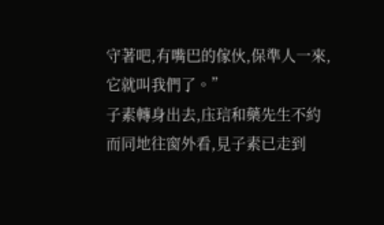守著吧,有嘴巴的傢伙,保準人一來,它就叫我們了。”
子素轉身出去,庒琂和藥先生不約而同地往窗外看,見子素已走到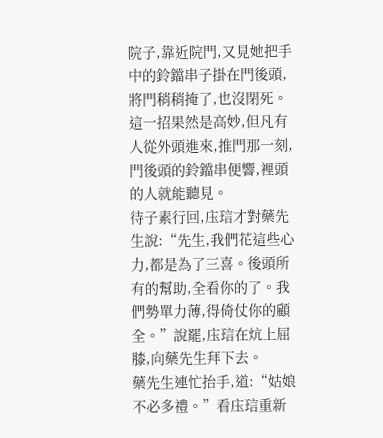院子,靠近院門,又見她把手中的鈴鐺串子掛在門後頭,將門稍稍掩了,也沒閉死。
這一招果然是高妙,但凡有人從外頭進來,推門那一刻,門後頭的鈴鐺串便響,裡頭的人就能聽見。
待子素行回,庒琂才對藥先生說:“先生,我們花這些心力,都是為了三喜。後頭所有的幫助,全看你的了。我們勢單力薄,得倚仗你的顧全。”說罷,庒琂在炕上屈膝,向藥先生拜下去。
藥先生連忙抬手,道:“姑娘不必多禮。”看庒琂重新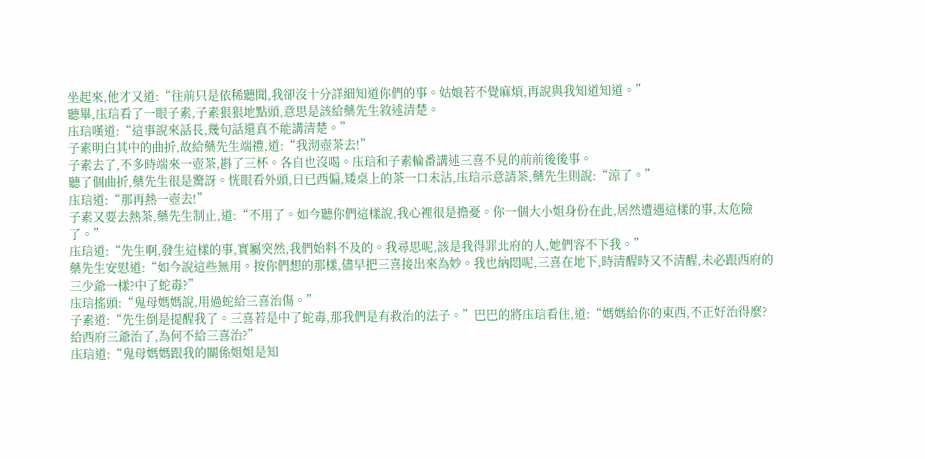坐起來,他才又道:“往前只是依稀聽聞,我卻沒十分詳細知道你們的事。姑娘若不覺麻煩,再說與我知道知道。”
聽畢,庒琂看了一眼子素,子素狠狠地點頭,意思是該給藥先生敘述清楚。
庒琂嘆道:“這事說來話長,幾句話還真不能講清楚。”
子素明白其中的曲折,故給藥先生端禮,道:“我沏壺茶去!”
子素去了,不多時端來一壺茶,斟了三杯。各自也沒喝。庒琂和子素輪番講述三喜不見的前前後後事。
聽了個曲折,藥先生很是驚訝。恍眼看外頭,日已西偏,矮桌上的茶一口未沾,庒琂示意請茶,藥先生則說:“涼了。”
庒琂道:“那再熱一壺去!”
子素又要去熱茶,藥先生制止,道:“不用了。如今聽你們這樣說,我心裡很是擔憂。你一個大小姐身份在此,居然遭遇這樣的事,太危險了。”
庒琂道:“先生啊,發生這樣的事,實屬突然,我們始料不及的。我尋思呢,該是我得罪北府的人,她們容不下我。”
藥先生安慰道:“如今說這些無用。按你們想的那樣,儘早把三喜接出來為妙。我也納悶呢,三喜在地下,時清醒時又不清醒,未必跟西府的三少爺一樣?中了蛇毒?”
庒琂搖頭:“鬼母媽媽說,用過蛇給三喜治傷。”
子素道:“先生倒是提醒我了。三喜若是中了蛇毒,那我們是有救治的法子。”巴巴的將庒琂看住,道:“媽媽給你的東西,不正好治得麼?給西府三爺治了,為何不給三喜治?”
庒琂道:“鬼母媽媽跟我的關係姐姐是知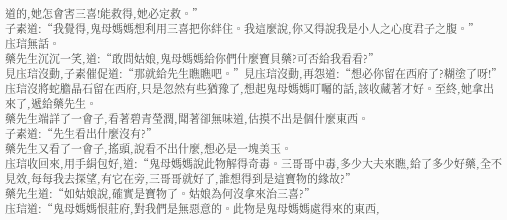道的,她怎會害三喜!能救得,她必定救。”
子素道:“我覺得,鬼母媽媽想利用三喜把你絆住。我這麼說,你又得說我是小人之心度君子之腹。”
庒琂無話。
藥先生沉沉一笑,道:“敢問姑娘,鬼母媽媽給你們什麼寶貝藥?可否給我看看?”
見庒琂沒動,子素催促道:“那就給先生瞧瞧吧。”見庒琂沒動,再怨道:“想必你留在西府了?糊塗了呀!”
庒琂沒將蛇膽晶石留在西府,只是忽然有些猶豫了,想起鬼母媽媽叮囑的話,該收藏著才好。至終,她拿出來了,遞給藥先生。
藥先生端詳了一會子,看著碧青瑩潤,聞著卻無味道,估摸不出是個什麼東西。
子素道:“先生看出什麼沒有?”
藥先生又看了一會子,搖頭,說看不出什麼,想必是一塊美玉。
庒琂收回來,用手絹包好,道:“鬼母媽媽說此物解得奇毒。三哥哥中毒,多少大夫來瞧,給了多少好藥,全不見效,每每我去探望,有它在旁,三哥哥就好了,誰想得到是這寶物的緣故?”
藥先生道:“如姑娘說,確實是寶物了。姑娘為何沒拿來治三喜?”
庒琂道:“鬼母媽媽恨莊府,對我們是無惡意的。此物是鬼母媽媽處得來的東西,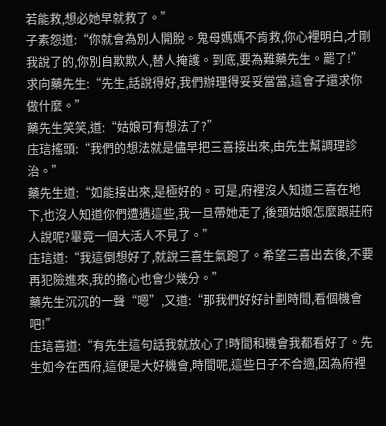若能救,想必她早就救了。”
子素怨道:“你就會為別人開脫。鬼母媽媽不肯救,你心裡明白,才剛我說了的,你別自欺欺人,替人掩護。到底,要為難藥先生。罷了!”求向藥先生:“先生,話說得好,我們辦理得妥妥當當,這會子還求你做什麼。”
藥先生笑笑,道:“姑娘可有想法了?”
庒琂搖頭:“我們的想法就是儘早把三喜接出來,由先生幫調理診治。”
藥先生道:“如能接出來,是極好的。可是,府裡沒人知道三喜在地下,也沒人知道你們遭遇這些,我一旦帶她走了,後頭姑娘怎麼跟莊府人說呢?畢竟一個大活人不見了。”
庒琂道:“我這倒想好了,就說三喜生氣跑了。希望三喜出去後,不要再犯險進來,我的擔心也會少幾分。”
藥先生沉沉的一聲“嗯”,又道:“那我們好好計劃時間,看個機會吧!”
庒琂喜道:“有先生這句話我就放心了!時間和機會我都看好了。先生如今在西府,這便是大好機會,時間呢,這些日子不合適,因為府裡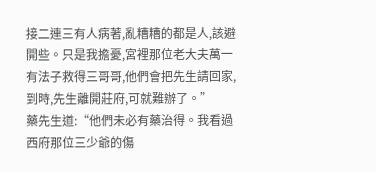接二連三有人病著,亂糟糟的都是人,該避開些。只是我擔憂,宮裡那位老大夫萬一有法子救得三哥哥,他們會把先生請回家,到時,先生離開莊府,可就難辦了。”
藥先生道:“他們未必有藥治得。我看過西府那位三少爺的傷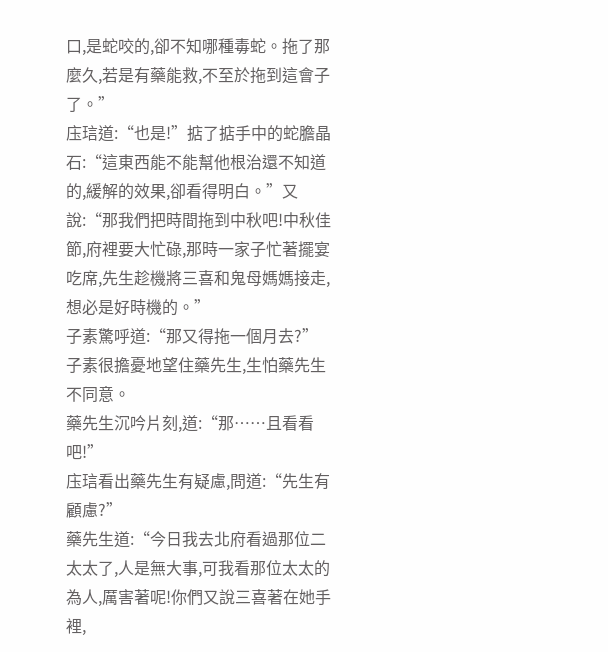口,是蛇咬的,卻不知哪種毒蛇。拖了那麼久,若是有藥能救,不至於拖到這會子了。”
庒琂道:“也是!”掂了掂手中的蛇膽晶石:“這東西能不能幫他根治還不知道的,緩解的效果,卻看得明白。”又說:“那我們把時間拖到中秋吧!中秋佳節,府裡要大忙碌,那時一家子忙著擺宴吃席,先生趁機將三喜和鬼母媽媽接走,想必是好時機的。”
子素驚呼道:“那又得拖一個月去?”
子素很擔憂地望住藥先生,生怕藥先生不同意。
藥先生沉吟片刻,道:“那……且看看吧!”
庒琂看出藥先生有疑慮,問道:“先生有顧慮?”
藥先生道:“今日我去北府看過那位二太太了,人是無大事,可我看那位太太的為人,厲害著呢!你們又說三喜著在她手裡,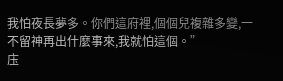我怕夜長夢多。你們這府裡,個個兒複雜多變,一不留神再出什麼事來,我就怕這個。”
庒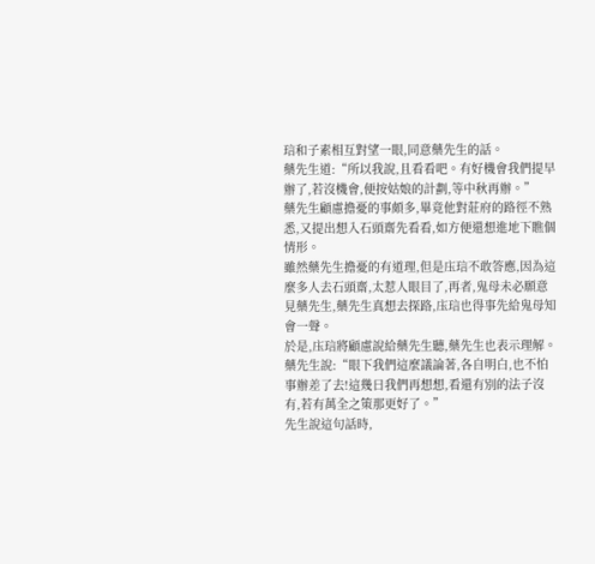琂和子素相互對望一眼,同意藥先生的話。
藥先生道:“所以我說,且看看吧。有好機會我們提早辦了,若沒機會,便按姑娘的計劃,等中秋再辦。”
藥先生顧慮擔憂的事頗多,畢竟他對莊府的路徑不熟悉,又提出想入石頭齋先看看,如方便還想進地下瞧個情形。
雖然藥先生擔憂的有道理,但是庒琂不敢答應,因為這麼多人去石頭齋,太惹人眼目了,再者,鬼母未必願意見藥先生,藥先生真想去探路,庒琂也得事先給鬼母知會一聲。
於是,庒琂將顧慮說給藥先生聽,藥先生也表示理解。
藥先生說:“眼下我們這麼議論著,各自明白,也不怕事辦差了去!這幾日我們再想想,看還有別的法子沒有,若有萬全之策那更好了。”
先生說這句話時,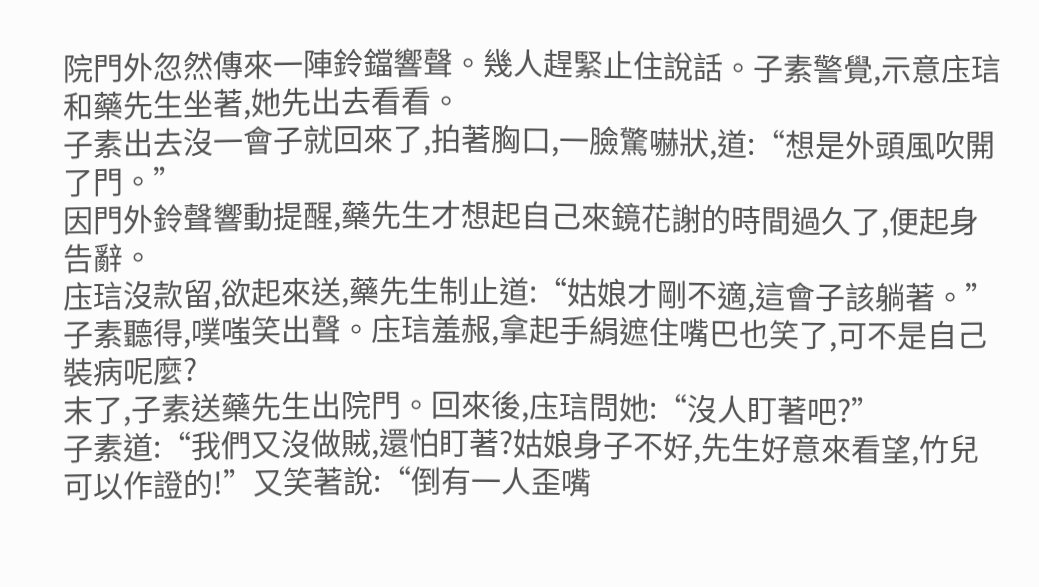院門外忽然傳來一陣鈴鐺響聲。幾人趕緊止住說話。子素警覺,示意庒琂和藥先生坐著,她先出去看看。
子素出去沒一會子就回來了,拍著胸口,一臉驚嚇狀,道:“想是外頭風吹開了門。”
因門外鈴聲響動提醒,藥先生才想起自己來鏡花謝的時間過久了,便起身告辭。
庒琂沒款留,欲起來送,藥先生制止道:“姑娘才剛不適,這會子該躺著。”
子素聽得,噗嗤笑出聲。庒琂羞赧,拿起手絹遮住嘴巴也笑了,可不是自己裝病呢麼?
末了,子素送藥先生出院門。回來後,庒琂問她:“沒人盯著吧?”
子素道:“我們又沒做賊,還怕盯著?姑娘身子不好,先生好意來看望,竹兒可以作證的!”又笑著說:“倒有一人歪嘴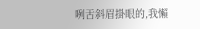咧舌斜眉掛眼的,我懶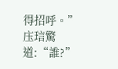得招呼。”
庒琂驚道:“誰?”